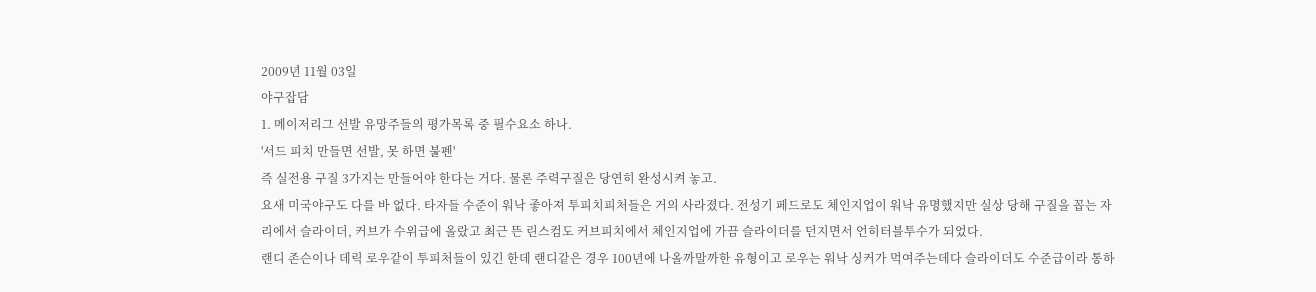2009년 11월 03일
야구잡담
1. 메이저리그 선발 유망주들의 평가목록 중 필수요소 하나.
'서드 피치 만들면 선발, 못 하면 불펜'
즉 실전용 구질 3가지는 만들어야 한다는 거다. 물론 주력구질은 당연히 완성시켜 놓고.
요새 미국야구도 다를 바 없다. 타자들 수준이 워낙 좋아져 투피치피처들은 거의 사라졌다. 전성기 페드로도 체인지업이 워낙 유명했지만 실상 당해 구질을 꼽는 자리에서 슬라이더, 커브가 수위급에 올랐고 최근 뜬 린스컴도 커브피치에서 체인지업에 가끔 슬라이더를 던지면서 언히터블투수가 되었다.
랜디 존슨이나 데릭 로우같이 투피처들이 있긴 한데 랜디같은 경우 100년에 나올까말까한 유형이고 로우는 워낙 싱커가 먹여주는데다 슬라이더도 수준급이라 통하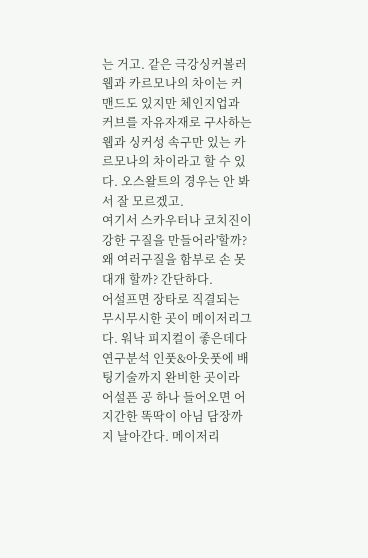는 거고. 같은 극강싱커볼러 웹과 카르모나의 차이는 커맨드도 있지만 체인지업과 커브를 자유자재로 구사하는 웹과 싱커성 속구만 있는 카르모나의 차이라고 할 수 있다. 오스왈트의 경우는 안 봐서 잘 모르겠고.
여기서 스카우터나 코치진이 강한 구질을 만들어라'할까? 왜 여러구질을 함부로 손 못 대개 할까? 간단하다.
어설프면 장타로 직결되는 무시무시한 곳이 메이저리그다. 워낙 피지컬이 좋은데다 연구분석 인풋&아웃풋에 배팅기술까지 완비한 곳이라 어설픈 공 하나 들어오면 어지간한 똑딱이 아님 담장까지 날아간다. 메이저리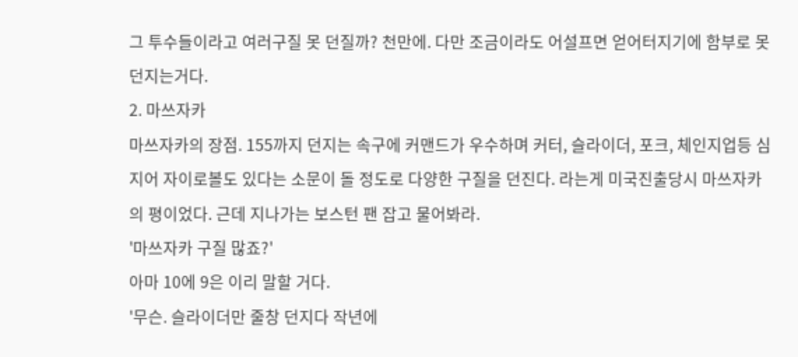그 투수들이라고 여러구질 못 던질까? 천만에. 다만 조금이라도 어설프면 얻어터지기에 함부로 못 던지는거다.
2. 마쓰자카
마쓰자카의 장점. 155까지 던지는 속구에 커맨드가 우수하며 커터, 슬라이더, 포크, 체인지업등 심지어 자이로볼도 있다는 소문이 돌 정도로 다양한 구질을 던진다. 라는게 미국진출당시 마쓰자카의 평이었다. 근데 지나가는 보스턴 팬 잡고 물어봐라.
'마쓰자카 구질 많죠?'
아마 10에 9은 이리 말할 거다.
'무슨. 슬라이더만 줄창 던지다 작년에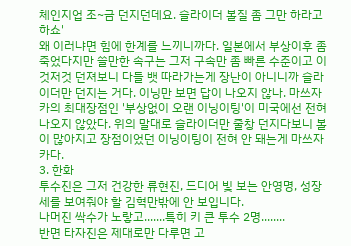체인지업 조~금 던지던데요. 슬라이더 볼질 좀 그만 하라고 하쇼'
왜 이러냐면 힘에 한계를 느끼니까다. 일본에서 부상이후 좀 죽었다지만 쓸만한 속구는 그저 구속만 좀 빠른 수준이고 이것저것 던져보니 다들 뱃 따라가는게 장난이 아니니까 슬라이더만 던지는 거다. 이닝만 보면 답이 나오지 않나. 마쓰자카의 최대장점인 '부상없이 오랜 이닝이팅'이 미국에선 전혀 나오지 않았다. 위의 말대로 슬라이더만 줄창 던지다보니 볼이 많아지고 장점이었던 이닝이팅이 전혀 안 돼는게 마쓰자카다.
3. 한화
투수진은 그저 건강한 류현진, 드디어 빛 보는 안영명, 성장세를 보여줘야 할 김혁만밖에 안 보입니다.
나머진 싹수가 노랗고.......특히 키 큰 투수 2명........
반면 타자진은 제대로만 다루면 고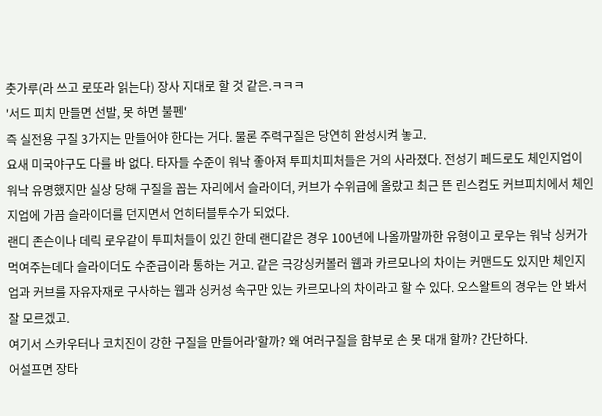춧가루(라 쓰고 로또라 읽는다) 장사 지대로 할 것 같은.ㅋㅋㅋ
'서드 피치 만들면 선발, 못 하면 불펜'
즉 실전용 구질 3가지는 만들어야 한다는 거다. 물론 주력구질은 당연히 완성시켜 놓고.
요새 미국야구도 다를 바 없다. 타자들 수준이 워낙 좋아져 투피치피처들은 거의 사라졌다. 전성기 페드로도 체인지업이 워낙 유명했지만 실상 당해 구질을 꼽는 자리에서 슬라이더, 커브가 수위급에 올랐고 최근 뜬 린스컴도 커브피치에서 체인지업에 가끔 슬라이더를 던지면서 언히터블투수가 되었다.
랜디 존슨이나 데릭 로우같이 투피처들이 있긴 한데 랜디같은 경우 100년에 나올까말까한 유형이고 로우는 워낙 싱커가 먹여주는데다 슬라이더도 수준급이라 통하는 거고. 같은 극강싱커볼러 웹과 카르모나의 차이는 커맨드도 있지만 체인지업과 커브를 자유자재로 구사하는 웹과 싱커성 속구만 있는 카르모나의 차이라고 할 수 있다. 오스왈트의 경우는 안 봐서 잘 모르겠고.
여기서 스카우터나 코치진이 강한 구질을 만들어라'할까? 왜 여러구질을 함부로 손 못 대개 할까? 간단하다.
어설프면 장타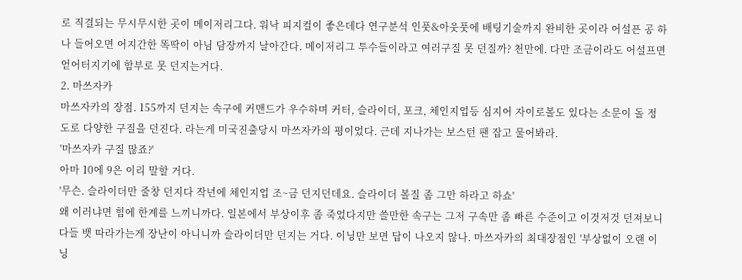로 직결되는 무시무시한 곳이 메이저리그다. 워낙 피지컬이 좋은데다 연구분석 인풋&아웃풋에 배팅기술까지 완비한 곳이라 어설픈 공 하나 들어오면 어지간한 똑딱이 아님 담장까지 날아간다. 메이저리그 투수들이라고 여러구질 못 던질까? 천만에. 다만 조금이라도 어설프면 얻어터지기에 함부로 못 던지는거다.
2. 마쓰자카
마쓰자카의 장점. 155까지 던지는 속구에 커맨드가 우수하며 커터, 슬라이더, 포크, 체인지업등 심지어 자이로볼도 있다는 소문이 돌 정도로 다양한 구질을 던진다. 라는게 미국진출당시 마쓰자카의 평이었다. 근데 지나가는 보스턴 팬 잡고 물어봐라.
'마쓰자카 구질 많죠?'
아마 10에 9은 이리 말할 거다.
'무슨. 슬라이더만 줄창 던지다 작년에 체인지업 조~금 던지던데요. 슬라이더 볼질 좀 그만 하라고 하쇼'
왜 이러냐면 힘에 한계를 느끼니까다. 일본에서 부상이후 좀 죽었다지만 쓸만한 속구는 그저 구속만 좀 빠른 수준이고 이것저것 던져보니 다들 뱃 따라가는게 장난이 아니니까 슬라이더만 던지는 거다. 이닝만 보면 답이 나오지 않나. 마쓰자카의 최대장점인 '부상없이 오랜 이닝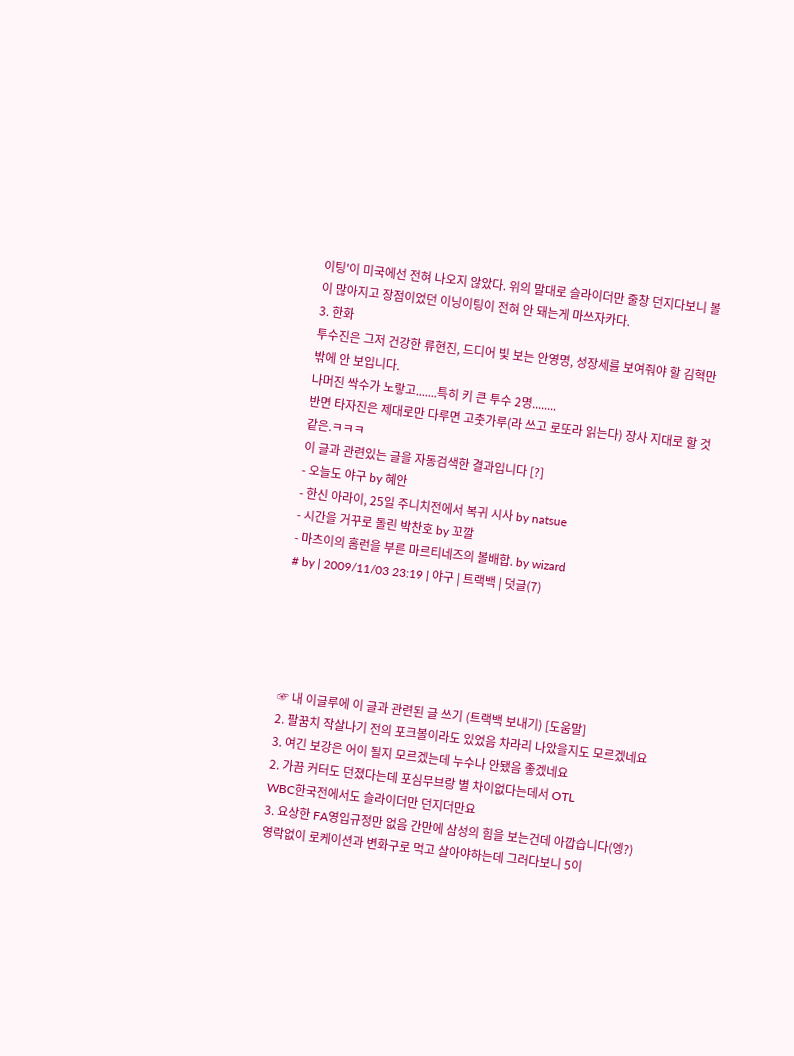이팅'이 미국에선 전혀 나오지 않았다. 위의 말대로 슬라이더만 줄창 던지다보니 볼이 많아지고 장점이었던 이닝이팅이 전혀 안 돼는게 마쓰자카다.
3. 한화
투수진은 그저 건강한 류현진, 드디어 빛 보는 안영명, 성장세를 보여줘야 할 김혁만밖에 안 보입니다.
나머진 싹수가 노랗고.......특히 키 큰 투수 2명........
반면 타자진은 제대로만 다루면 고춧가루(라 쓰고 로또라 읽는다) 장사 지대로 할 것 같은.ㅋㅋㅋ
이 글과 관련있는 글을 자동검색한 결과입니다 [?]
- 오늘도 야구 by 혜안
- 한신 아라이, 25일 주니치전에서 복귀 시사 by natsue
- 시간을 거꾸로 돌린 박찬호 by 꼬깔
- 마츠이의 홈런을 부른 마르티네즈의 볼배합. by wizard
# by | 2009/11/03 23:19 | 야구 | 트랙백 | 덧글(7)





☞ 내 이글루에 이 글과 관련된 글 쓰기 (트랙백 보내기) [도움말]
2. 팔꿈치 작살나기 전의 포크볼이라도 있었음 차라리 나았을지도 모르겠네요
3. 여긴 보강은 어이 될지 모르겠는데 누수나 안됐음 좋겠네요
2. 가끔 커터도 던졌다는데 포심무브랑 별 차이없다는데서 OTL
WBC한국전에서도 슬라이더만 던지더만요
3. 요상한 FA영입규정만 없음 간만에 삼성의 힘을 보는건데 아깝습니다(엥?)
영락없이 로케이션과 변화구로 먹고 살아야하는데 그러다보니 5이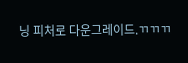닝 피처로 다운그레이드.ㄲㄲㄲ